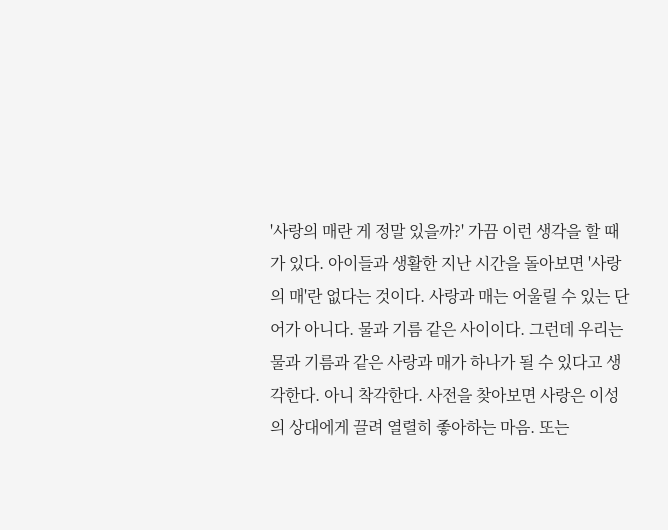'사랑의 매란 게 정말 있을까?' 가끔 이런 생각을 할 때가 있다. 아이들과 생활한 지난 시간을 돌아보면 '사랑의 매'란 없다는 것이다. 사랑과 매는 어울릴 수 있는 단어가 아니다. 물과 기름 같은 사이이다. 그런데 우리는 물과 기름과 같은 사랑과 매가 하나가 될 수 있다고 생각한다. 아니 착각한다. 사전을 찾아보면 사랑은 이성의 상대에게 끌려 열렬히 좋아하는 마음. 또는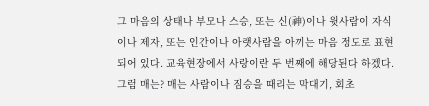그 마음의 상태나 부모나 스승, 또는 신(神)이나 윗사람이 자식이나 제자, 또는 인간이나 아랫사람을 아끼는 마음 정도로 표현되어 있다. 교육현장에서 사랑이란 두 번째에 해당된다 하겠다. 그럼 매는? 매는 사람이나 짐승을 때리는 막대기, 회초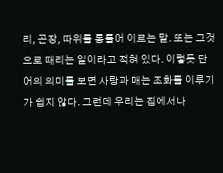리, 곤장, 따위를 통틀어 이르는 말. 또는 그것으로 때리는 일이라고 적혀 있다. 이렇듯 단어의 의미를 보면 사랑과 매는 조화를 이루기가 쉽지 않다. 그런데 우리는 집에서나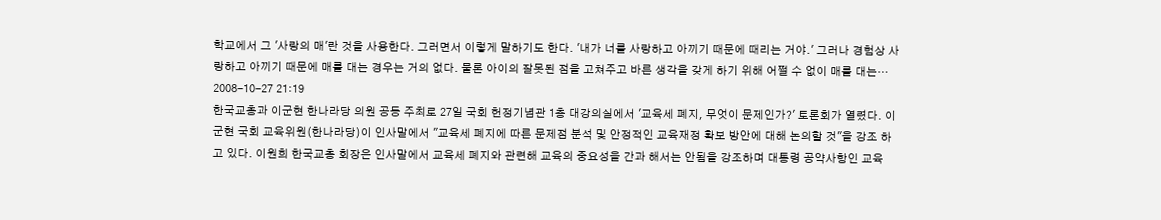학교에서 그 '사랑의 매'란 것을 사용한다. 그러면서 이렇게 말하기도 한다. '내가 너를 사랑하고 아끼기 때문에 때리는 거야.' 그러나 경험상 사랑하고 아끼기 때문에 매를 대는 경우는 거의 없다. 물론 아이의 잘못된 점을 고쳐주고 바른 생각을 갖게 하기 위해 어쩔 수 없이 매를 대는…
2008-10-27 21:19
한국교총과 이군현 한나라당 의원 공동 주최로 27일 국회 헌정기념관 1층 대강의실에서 '교육세 폐지, 무엇이 문제인가?' 토론회가 열렸다. 이군현 국회 교육위원(한나라당)이 인사말에서 "교육세 폐지에 따른 문제점 분석 및 안정적인 교육재정 확보 방안에 대해 논의할 것"을 강조 하고 있다. 이원희 한국교총 회장은 인사말에서 교육세 폐지와 관련해 교육의 중요성을 간과 해서는 안됨을 강조하며 대통령 공약사항인 교육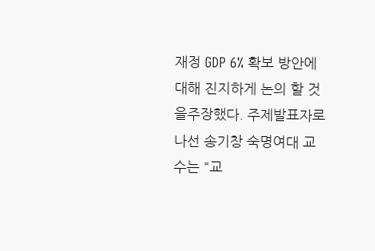재정 GDP 6% 확보 방안에 대해 진지하게 논의 할 것을주장했다. 주제발표자로 나선 송기창 숙명여대 교수는 "교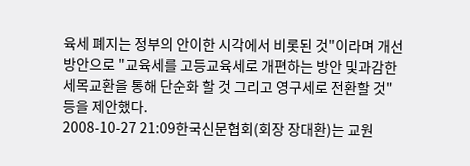육세 폐지는 정부의 안이한 시각에서 비롯된 것"이라며 개선방안으로 "교육세를 고등교육세로 개편하는 방안 및과감한 세목교환을 통해 단순화 할 것 그리고 영구세로 전환할 것" 등을 제안했다.
2008-10-27 21:09한국신문협회(회장 장대환)는 교원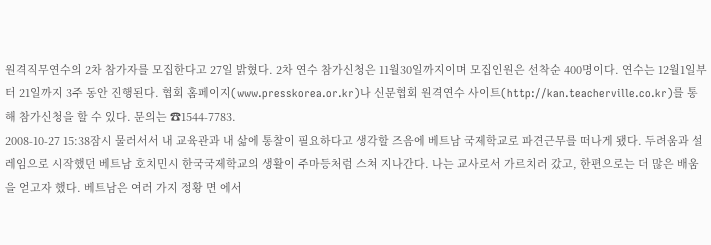원격직무연수의 2차 참가자를 모집한다고 27일 밝혔다. 2차 연수 참가신청은 11월30일까지이며 모집인원은 선착순 400명이다. 연수는 12월1일부터 21일까지 3주 동안 진행된다. 협회 홈페이지(www.presskorea.or.kr)나 신문협회 원격연수 사이트(http://kan.teacherville.co.kr)를 통해 참가신청을 할 수 있다. 문의는 ☎1544-7783.
2008-10-27 15:38잠시 물러서서 내 교육관과 내 삶에 통찰이 필요하다고 생각할 즈음에 베트남 국제학교로 파견근무를 떠나게 됐다. 두려움과 설레임으로 시작했던 베트남 호치민시 한국국제학교의 생활이 주마등처럼 스쳐 지나간다. 나는 교사로서 가르치러 갔고, 한편으로는 더 많은 배움을 얻고자 했다. 베트남은 여러 가지 정황 면 에서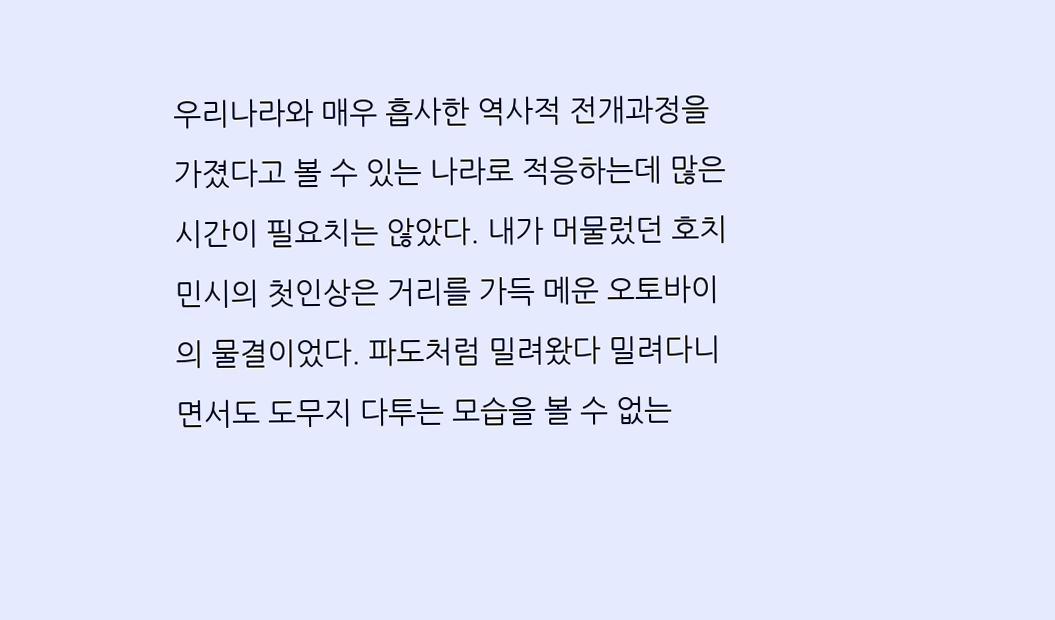우리나라와 매우 흡사한 역사적 전개과정을 가졌다고 볼 수 있는 나라로 적응하는데 많은 시간이 필요치는 않았다. 내가 머물렀던 호치민시의 첫인상은 거리를 가득 메운 오토바이의 물결이었다. 파도처럼 밀려왔다 밀려다니면서도 도무지 다투는 모습을 볼 수 없는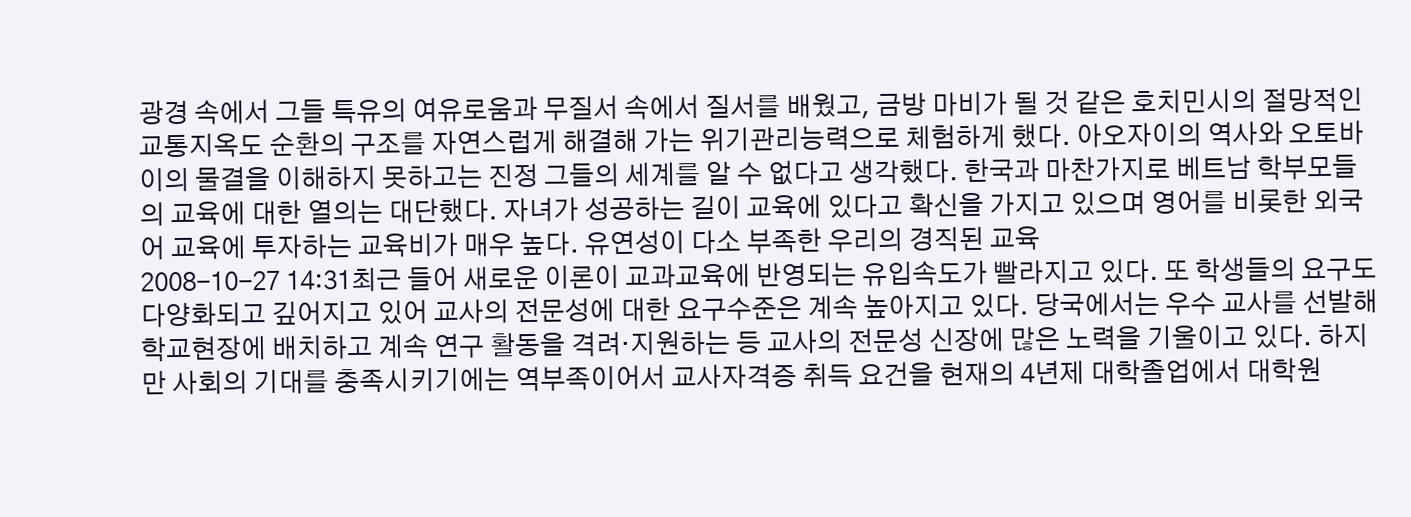광경 속에서 그들 특유의 여유로움과 무질서 속에서 질서를 배웠고, 금방 마비가 될 것 같은 호치민시의 절망적인 교통지옥도 순환의 구조를 자연스럽게 해결해 가는 위기관리능력으로 체험하게 했다. 아오자이의 역사와 오토바이의 물결을 이해하지 못하고는 진정 그들의 세계를 알 수 없다고 생각했다. 한국과 마찬가지로 베트남 학부모들의 교육에 대한 열의는 대단했다. 자녀가 성공하는 길이 교육에 있다고 확신을 가지고 있으며 영어를 비롯한 외국어 교육에 투자하는 교육비가 매우 높다. 유연성이 다소 부족한 우리의 경직된 교육
2008-10-27 14:31최근 들어 새로운 이론이 교과교육에 반영되는 유입속도가 빨라지고 있다. 또 학생들의 요구도 다양화되고 깊어지고 있어 교사의 전문성에 대한 요구수준은 계속 높아지고 있다. 당국에서는 우수 교사를 선발해 학교현장에 배치하고 계속 연구 활동을 격려·지원하는 등 교사의 전문성 신장에 많은 노력을 기울이고 있다. 하지만 사회의 기대를 충족시키기에는 역부족이어서 교사자격증 취득 요건을 현재의 4년제 대학졸업에서 대학원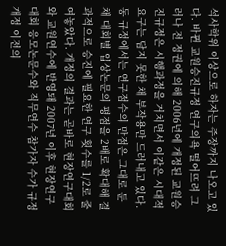석사학위 이상으로 하자는 주장까지 나오고 있다. 바뀐 교원승진규정 연구의욕 떨어뜨려 그러나 전 정권에 의해 2006년에 개정된 교원승진규정은 시행과정을 거치면서 이같은 시대적 요구는 담지 못한 채 부작용만 드러내고 있다. 동 규정에서는 연구점수의 만점은 그대로 둔 채 대회별 입상논문의 평점을 2배로 확대해 결과적으로 승진에 필요한 연구 횟수를 1/2로 줄여놓았다. 개정의 결과는 곧바로 현장연구대회와 교원연수에 반영돼 2007년 이후 현장연구대회 응모논문수와 직무연수 참가자 수가 규정 개정 이전의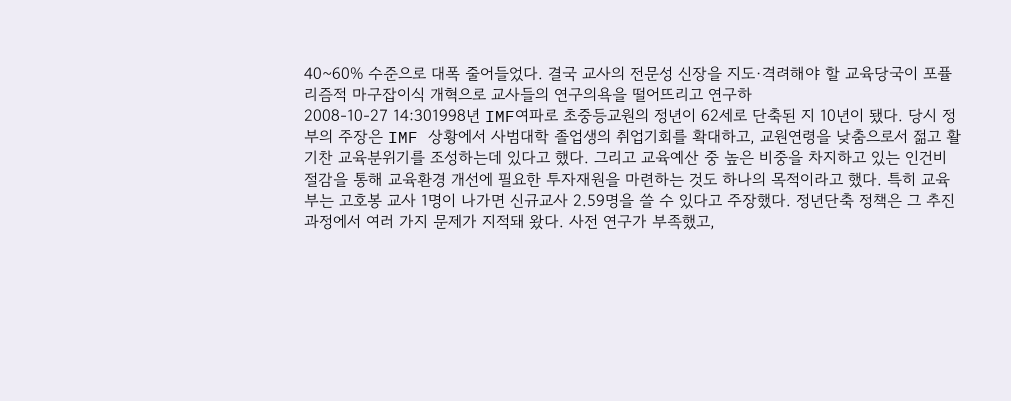40~60% 수준으로 대폭 줄어들었다. 결국 교사의 전문성 신장을 지도·격려해야 할 교육당국이 포퓰리즘적 마구잡이식 개혁으로 교사들의 연구의욕을 떨어뜨리고 연구하
2008-10-27 14:301998년 IMF여파로 초중등교원의 정년이 62세로 단축된 지 10년이 됐다. 당시 정부의 주장은 IMF 상황에서 사범대학 졸업생의 취업기회를 확대하고, 교원연령을 낮춤으로서 젊고 활기찬 교육분위기를 조성하는데 있다고 했다. 그리고 교육예산 중 높은 비중을 차지하고 있는 인건비 절감을 통해 교육환경 개선에 필요한 투자재원을 마련하는 것도 하나의 목적이라고 했다. 특히 교육부는 고호봉 교사 1명이 나가면 신규교사 2.59명을 쓸 수 있다고 주장했다. 정년단축 정책은 그 추진과정에서 여러 가지 문제가 지적돼 왔다. 사전 연구가 부족했고,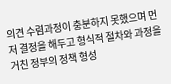의견 수렴과정이 충분하지 못했으며 먼저 결정을 해두고 형식적 절차와 과정을 거친 정부의 정책 형성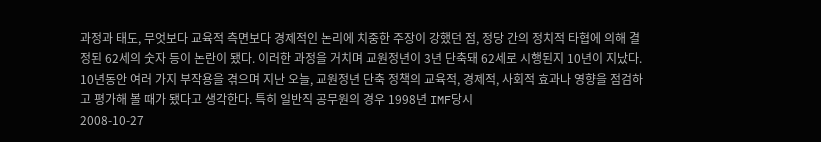과정과 태도, 무엇보다 교육적 측면보다 경제적인 논리에 치중한 주장이 강했던 점, 정당 간의 정치적 타협에 의해 결정된 62세의 숫자 등이 논란이 됐다. 이러한 과정을 거치며 교원정년이 3년 단축돼 62세로 시행된지 10년이 지났다. 10년동안 여러 가지 부작용을 겪으며 지난 오늘, 교원정년 단축 정책의 교육적, 경제적, 사회적 효과나 영향을 점검하고 평가해 볼 때가 됐다고 생각한다. 특히 일반직 공무원의 경우 1998년 IMF당시
2008-10-27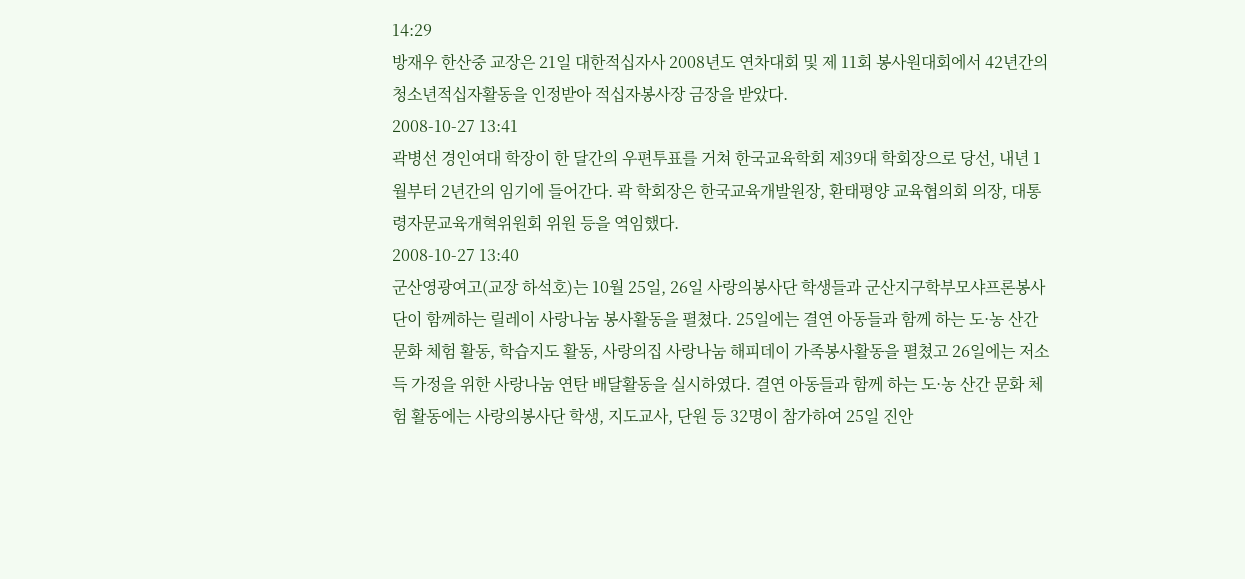14:29
방재우 한산중 교장은 21일 대한적십자사 2008년도 연차대회 및 제 11회 봉사원대회에서 42년간의 청소년적십자활동을 인정받아 적십자봉사장 금장을 받았다.
2008-10-27 13:41
곽병선 경인여대 학장이 한 달간의 우편투표를 거쳐 한국교육학회 제39대 학회장으로 당선, 내년 1월부터 2년간의 임기에 들어간다. 곽 학회장은 한국교육개발원장, 환태평양 교육협의회 의장, 대통령자문교육개혁위원회 위원 등을 역임했다.
2008-10-27 13:40
군산영광여고(교장 하석호)는 10월 25일, 26일 사랑의봉사단 학생들과 군산지구학부모샤프론봉사단이 함께하는 릴레이 사랑나눔 봉사활동을 펼쳤다. 25일에는 결연 아동들과 함께 하는 도·농 산간 문화 체험 활동, 학습지도 활동, 사랑의집 사랑나눔 해피데이 가족봉사활동을 펼쳤고 26일에는 저소득 가정을 위한 사랑나눔 연탄 배달활동을 실시하였다. 결연 아동들과 함께 하는 도·농 산간 문화 체험 활동에는 사랑의봉사단 학생, 지도교사, 단원 등 32명이 참가하여 25일 진안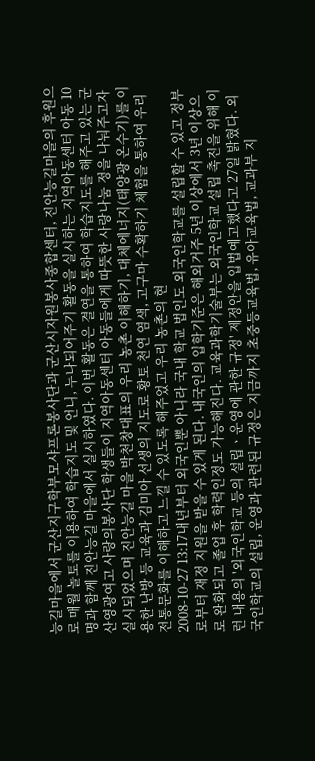능길마을에서 군산지구학부모샤프론봉사단과 군산시자원봉사종합센터, 진안능길마을의 후원으로 매월 놀토를 이용하여 학습지도 및 언니, 누나되어주기 활동을 실시하는 지역아동센터 아동 10명과 함께 진안능길 마을에서 실시하였다. 이번 활동은 결연을 통하여 학습지도를 해주고 있는 군산영광여고 사랑의봉사단 학생들이 지역아동센터 아동들에게 따뜻한 사랑나눔 정을 나눠주고자 실시되었으며 진안능길 마을 박천창대표의 우리 농촌 이해하기, 대체에너지(태양광 온수기)를 이용한 난방 등 교육과 김미아 선생의 지도로 황토 천연 염색, 고구마 수확하기 체험을 통하여 우리 전통문화를 이해하고 느낄 수 있도록 해주었고 우리 농촌의 현
2008-10-27 13:17내년부터 외국인뿐 아니라 국내 학교 법인도 외국인학교를 설립할 수 있고 정부로부터 재정 지원을 받을 수 있게 된다. 내국인의 입학기준은 해외거주 5년 이상에서 3년 이상으로 완화되고 졸업 후 학력인정도 가능해진다. 교육과학기술부는 외국인학교 설립 촉진을 위해 이런 내용의 '외국인학교 등의 설립ㆍ운영에 관한 규정' 제정안을 입법예고했다고 27일 밝혔다. 외국인학교의 설립, 운영과 관련된 규정은 지금까지 초중등교육법, 유아교육법, 교과부 지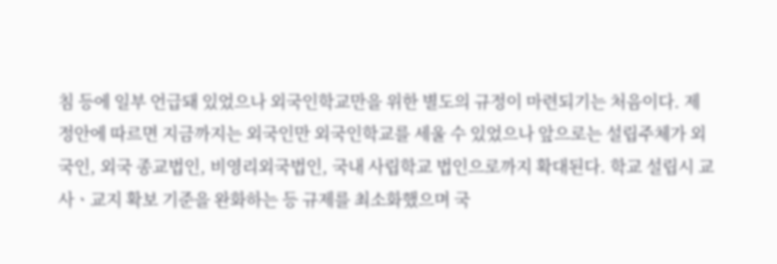침 등에 일부 언급돼 있었으나 외국인학교만을 위한 별도의 규정이 마련되기는 처음이다. 제정안에 따르면 지금까지는 외국인만 외국인학교를 세울 수 있었으나 앞으로는 설립주체가 외국인, 외국 종교법인, 비영리외국법인, 국내 사립학교 법인으로까지 확대된다. 학교 설립시 교사ㆍ교지 확보 기준을 완화하는 등 규제를 최소화했으며 국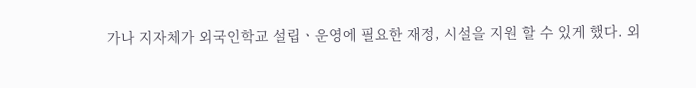가나 지자체가 외국인학교 설립ㆍ운영에 필요한 재정, 시설을 지원 할 수 있게 했다. 외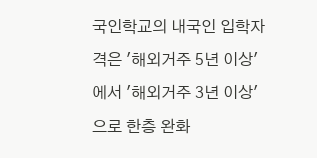국인학교의 내국인 입학자격은 '해외거주 5년 이상'에서 '해외거주 3년 이상'으로 한층 완화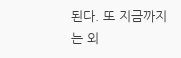된다. 또 지금까지는 외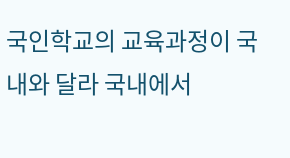국인학교의 교육과정이 국내와 달라 국내에서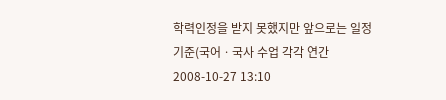학력인정을 받지 못했지만 앞으로는 일정 기준(국어ㆍ국사 수업 각각 연간
2008-10-27 13:10